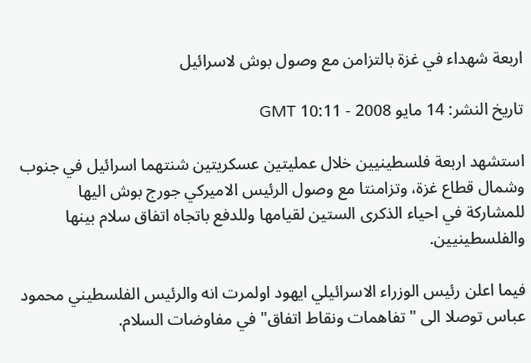اربعة شهداء في غزة بالتزامن مع وصول بوش لاسرائيل

تاريخ النشر: 14 مايو 2008 - 10:11 GMT

استشهد اربعة فلسطينيين خلال عمليتين عسكريتين شنتهما اسرائيل في جنوب وشمال قطاع غزة، وتزامنتا مع وصول الرئيس الاميركي جورج بوش اليها للمشاركة في احياء الذكرى الستين لقيامها وللدفع باتجاه اتفاق سلام بينها والفلسطينيين.

فيما اعلن رئيس الوزراء الاسرائيلي ايهود اولمرت انه والرئيس الفلسطيني محمود عباس توصلا الى "تفاهمات ونقاط اتفاق" في مفاوضات السلام.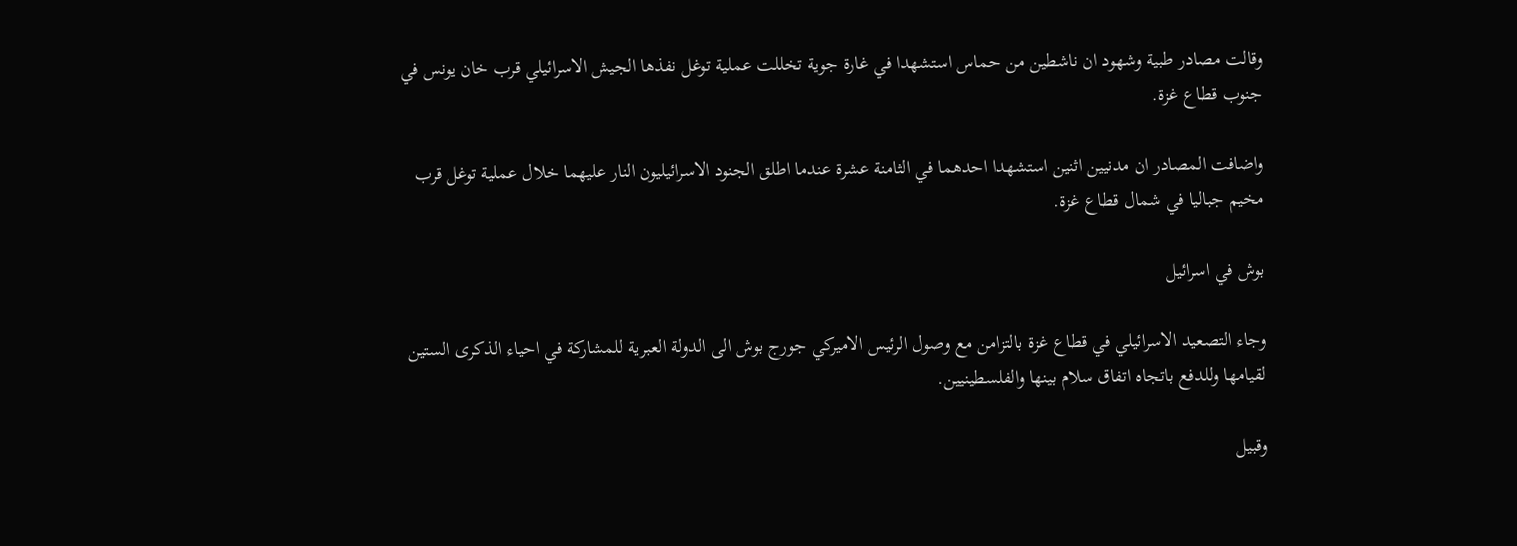وقالت مصادر طبية وشهود ان ناشطين من حماس استشهدا في غارة جوية تخللت عملية توغل نفذها الجيش الاسرائيلي قرب خان يونس في جنوب قطاع غزة.

واضافت المصادر ان مدنيين اثنين استشهدا احدهما في الثامنة عشرة عندما اطلق الجنود الاسرائيليون النار عليهما خلال عملية توغل قرب مخيم جباليا في شمال قطاع غزة.

بوش في اسرائيل

وجاء التصعيد الاسرائيلي في قطاع غزة بالتزامن مع وصول الرئيس الاميركي جورج بوش الى الدولة العبرية للمشاركة في احياء الذكرى الستين لقيامها وللدفع باتجاه اتفاق سلام بينها والفلسطينيين.

وقبيل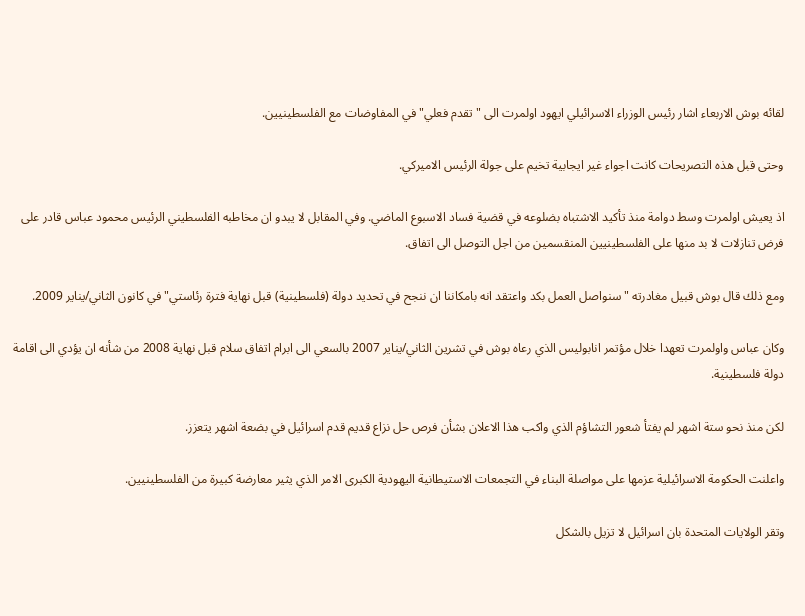لقائه بوش الاربعاء اشار رئيس الوزراء الاسرائيلي ايهود اولمرت الى "تقدم فعلي" في المفاوضات مع الفلسطينيين.

وحتى قبل هذه التصريحات كانت اجواء غير ايجابية تخيم على جولة الرئيس الاميركي.

اذ يعيش اولمرت وسط دوامة منذ تأكيد الاشتباه بضلوعه في قضية فساد الاسبوع الماضي. وفي المقابل لا يبدو ان مخاطبه الفلسطيني الرئيس محمود عباس قادر على فرض تنازلات لا بد منها على الفلسطينيين المنقسمين من اجل التوصل الى اتفاق.

ومع ذلك قال بوش قبيل مغادرته "سنواصل العمل بكد واعتقد انه بامكاننا ان ننجح في تحديد دولة (فلسطينية) قبل نهاية فترة رئاستي" في كانون الثاني/يناير 2009.

وكان عباس واولمرت تعهدا خلال مؤتمر انابوليس الذي رعاه بوش في تشرين الثاني/يناير 2007 بالسعي الى ابرام اتفاق سلام قبل نهاية 2008 من شأنه ان يؤدي الى اقامة دولة فلسطينية.

لكن منذ نحو ستة اشهر لم يفتأ شعور التشاؤم الذي واكب هذا الاعلان بشأن فرص حل نزاع قديم قدم اسرائيل في بضعة اشهر يتعزز.

واعلنت الحكومة الاسرائيلية عزمها على مواصلة البناء في التجمعات الاستيطانية اليهودية الكبرى الامر الذي يثير معارضة كبيرة من الفلسطينيين.

وتقر الولايات المتحدة بان اسرائيل لا تزيل بالشكل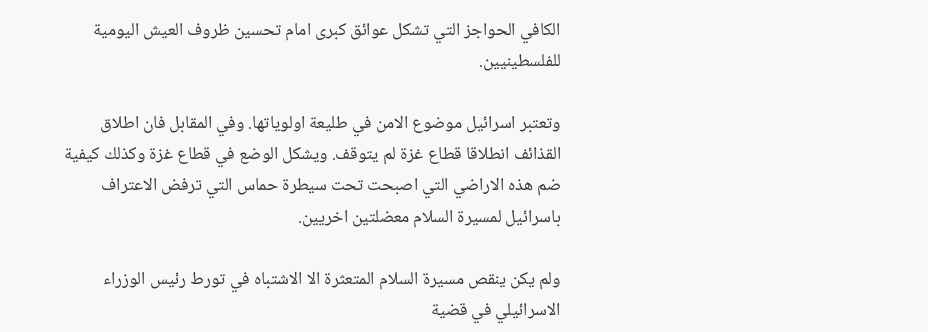الكافي الحواجز التي تشكل عوائق كبرى امام تحسين ظروف العيش اليومية للفلسطينيين.

وتعتبر اسرائيل موضوع الامن في طليعة اولوياتها. وفي المقابل فان اطلاق القذائف انطلاقا قطاع غزة لم يتوقف. ويشكل الوضع في قطاع غزة وكذلك كيفية ضم هذه الاراضي التي اصبحت تحت سيطرة حماس التي ترفض الاعتراف باسرائيل لمسيرة السلام معضلتين اخريين.

ولم يكن ينقص مسيرة السلام المتعثرة الا الاشتباه في تورط رئيس الوزراء الاسرائيلي في قضية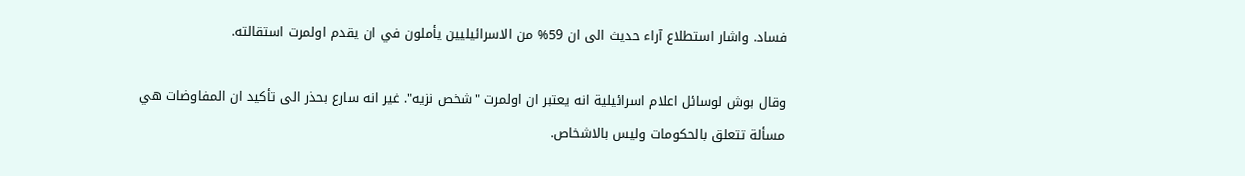فساد. واشار استطلاع آراء حديث الى ان 59% من الاسرائيليين يأملون في ان يقدم اولمرت استقالته.

وقال بوش لوسائل اعلام اسرائيلية انه يعتبر ان اولمرت "شخص نزيه". غير انه سارع بحذر الى تأكيد ان المفاوضات هي مسألة تتعلق بالحكومات وليس بالاشخاص.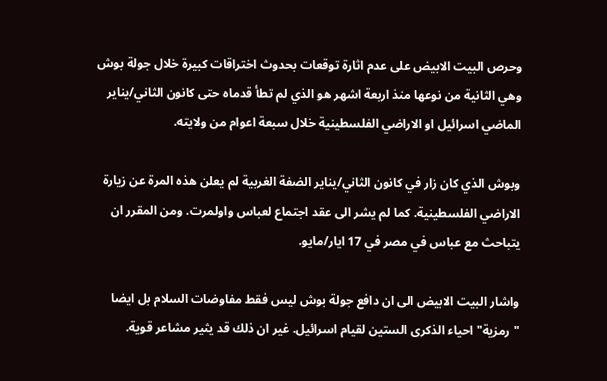وحرص البيت الابيض على عدم اثارة توقعات بحدوث اختراقات كبيرة خلال جولة بوش وهي الثانية من نوعها منذ اربعة اشهر هو الذي لم تطأ قدماه حتى كانون الثاني/يناير الماضي اسرائيل او الاراضي الفلسطينية خلال سبعة اعوام من ولايته.

وبوش الذي كان زار في كانون الثاني/يناير الضفة الغربية لم يعلن هذه المرة عن زيارة الاراضي الفلسطينية. كما لم يشر الى عقد اجتماع لعباس واولمرت. ومن المقرر ان يتباحث مع عباس في مصر في 17 ايار/مايو.

واشار البيت الابيض الى ان دافع جولة بوش ليس فقط مفاوضات السلام بل ايضا "رمزية" احياء الذكرى الستين لقيام اسرائيل. غير ان ذلك قد يثير مشاعر قوية.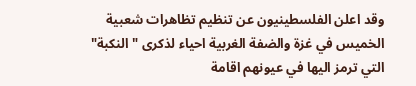وقد اعلن الفلسطينيون عن تنظيم تظاهرات شعبية الخميس في غزة والضفة الغربية احياء لذكرى "النكبة" التي ترمز اليها في عيونهم اقامة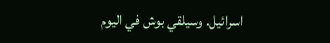اسرائيل. وسيلقي بوش في اليوم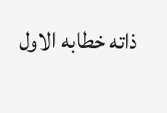ذاته خطابه الاول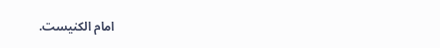امام الكنيست.